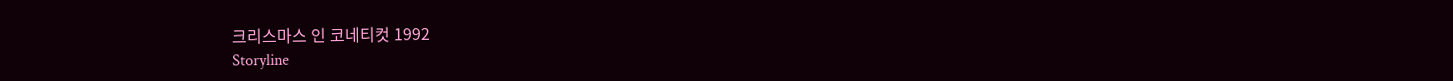크리스마스 인 코네티컷 1992
Storyline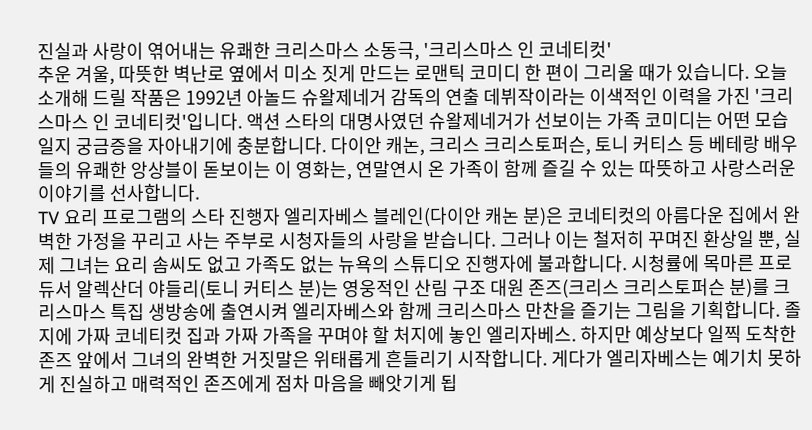진실과 사랑이 엮어내는 유쾌한 크리스마스 소동극, '크리스마스 인 코네티컷'
추운 겨울, 따뜻한 벽난로 옆에서 미소 짓게 만드는 로맨틱 코미디 한 편이 그리울 때가 있습니다. 오늘 소개해 드릴 작품은 1992년 아놀드 슈왈제네거 감독의 연출 데뷔작이라는 이색적인 이력을 가진 '크리스마스 인 코네티컷'입니다. 액션 스타의 대명사였던 슈왈제네거가 선보이는 가족 코미디는 어떤 모습일지 궁금증을 자아내기에 충분합니다. 다이안 캐논, 크리스 크리스토퍼슨, 토니 커티스 등 베테랑 배우들의 유쾌한 앙상블이 돋보이는 이 영화는, 연말연시 온 가족이 함께 즐길 수 있는 따뜻하고 사랑스러운 이야기를 선사합니다.
TV 요리 프로그램의 스타 진행자 엘리자베스 블레인(다이안 캐논 분)은 코네티컷의 아름다운 집에서 완벽한 가정을 꾸리고 사는 주부로 시청자들의 사랑을 받습니다. 그러나 이는 철저히 꾸며진 환상일 뿐, 실제 그녀는 요리 솜씨도 없고 가족도 없는 뉴욕의 스튜디오 진행자에 불과합니다. 시청률에 목마른 프로듀서 알렉산더 야들리(토니 커티스 분)는 영웅적인 산림 구조 대원 존즈(크리스 크리스토퍼슨 분)를 크리스마스 특집 생방송에 출연시켜 엘리자베스와 함께 크리스마스 만찬을 즐기는 그림을 기획합니다. 졸지에 가짜 코네티컷 집과 가짜 가족을 꾸며야 할 처지에 놓인 엘리자베스. 하지만 예상보다 일찍 도착한 존즈 앞에서 그녀의 완벽한 거짓말은 위태롭게 흔들리기 시작합니다. 게다가 엘리자베스는 예기치 못하게 진실하고 매력적인 존즈에게 점차 마음을 빼앗기게 됩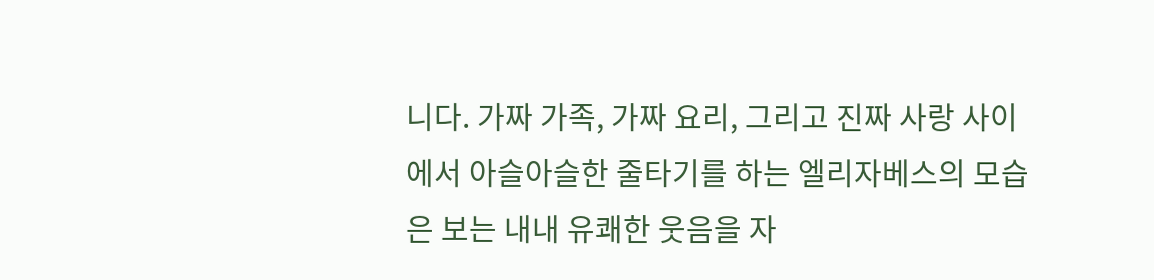니다. 가짜 가족, 가짜 요리, 그리고 진짜 사랑 사이에서 아슬아슬한 줄타기를 하는 엘리자베스의 모습은 보는 내내 유쾌한 웃음을 자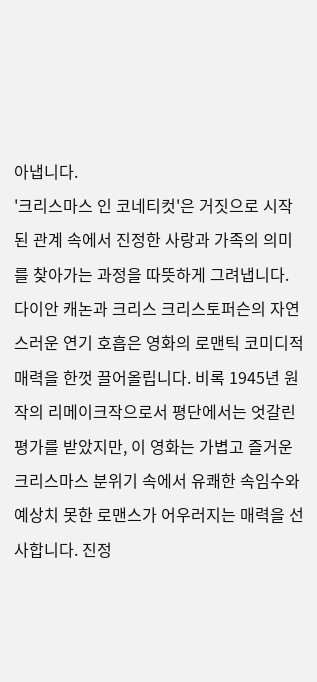아냅니다.
'크리스마스 인 코네티컷'은 거짓으로 시작된 관계 속에서 진정한 사랑과 가족의 의미를 찾아가는 과정을 따뜻하게 그려냅니다. 다이안 캐논과 크리스 크리스토퍼슨의 자연스러운 연기 호흡은 영화의 로맨틱 코미디적 매력을 한껏 끌어올립니다. 비록 1945년 원작의 리메이크작으로서 평단에서는 엇갈린 평가를 받았지만, 이 영화는 가볍고 즐거운 크리스마스 분위기 속에서 유쾌한 속임수와 예상치 못한 로맨스가 어우러지는 매력을 선사합니다. 진정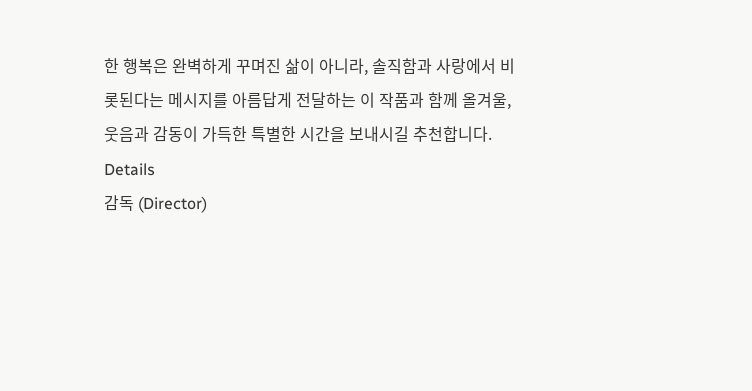한 행복은 완벽하게 꾸며진 삶이 아니라, 솔직함과 사랑에서 비롯된다는 메시지를 아름답게 전달하는 이 작품과 함께 올겨울, 웃음과 감동이 가득한 특별한 시간을 보내시길 추천합니다.
Details
감독 (Director)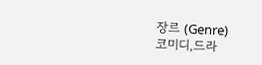장르 (Genre)
코미디,드라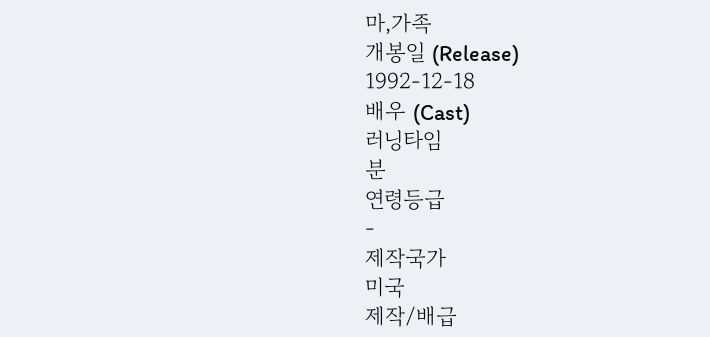마,가족
개봉일 (Release)
1992-12-18
배우 (Cast)
러닝타임
분
연령등급
-
제작국가
미국
제작/배급